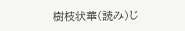樹枝状華(読み)じ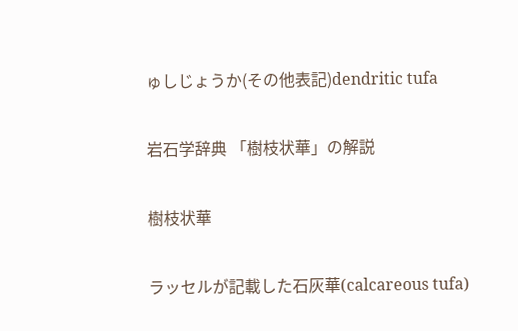ゅしじょうか(その他表記)dendritic tufa

岩石学辞典 「樹枝状華」の解説

樹枝状華

ラッセルが記載した石灰華(calcareous tufa)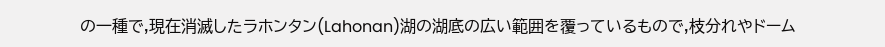の一種で,現在消滅したラホンタン(Lahonan)湖の湖底の広い範囲を覆っているもので,枝分れやドーム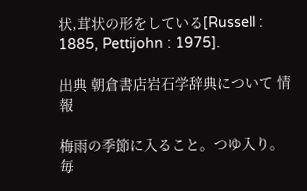状,茸状の形をしている[Russell : 1885, Pettijohn : 1975].

出典 朝倉書店岩石学辞典について 情報

梅雨の季節に入ること。つゆ入り。毎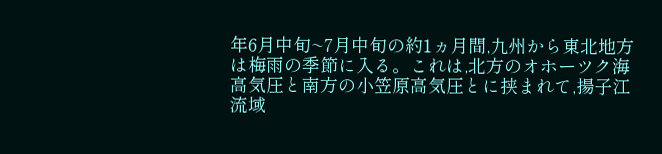年6月中旬~7月中旬の約1ヵ月間,九州から東北地方は梅雨の季節に入る。これは,北方のオホーツク海高気圧と南方の小笠原高気圧とに挟まれて,揚子江流域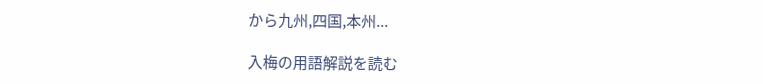から九州,四国,本州...

入梅の用語解説を読む